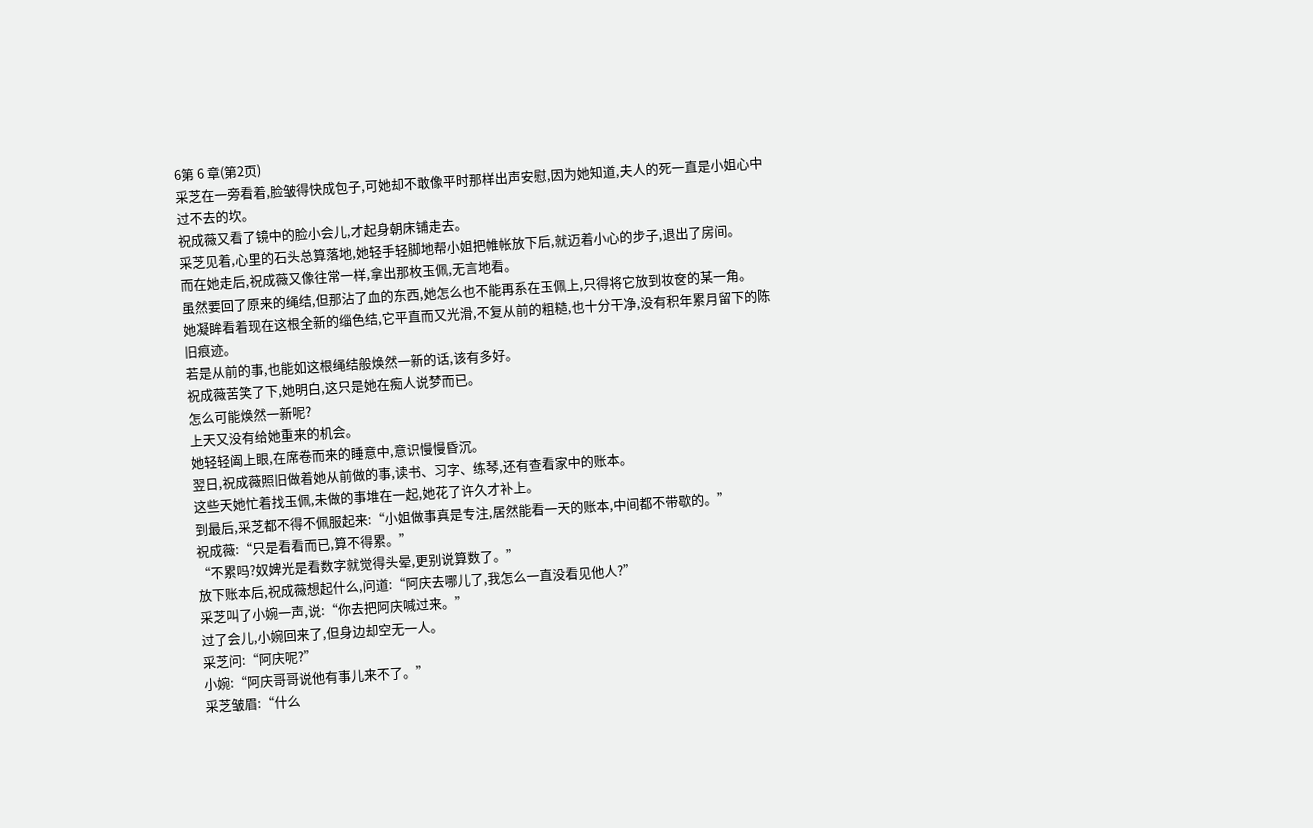6第 6 章(第2页)
采芝在一旁看着,脸皱得快成包子,可她却不敢像平时那样出声安慰,因为她知道,夫人的死一直是小姐心中过不去的坎。
祝成薇又看了镜中的脸小会儿,才起身朝床铺走去。
采芝见着,心里的石头总算落地,她轻手轻脚地帮小姐把帷帐放下后,就迈着小心的步子,退出了房间。
而在她走后,祝成薇又像往常一样,拿出那枚玉佩,无言地看。
虽然要回了原来的绳结,但那沾了血的东西,她怎么也不能再系在玉佩上,只得将它放到妆奁的某一角。
她凝眸看着现在这根全新的缁色结,它平直而又光滑,不复从前的粗糙,也十分干净,没有积年累月留下的陈旧痕迹。
若是从前的事,也能如这根绳结般焕然一新的话,该有多好。
祝成薇苦笑了下,她明白,这只是她在痴人说梦而已。
怎么可能焕然一新呢?
上天又没有给她重来的机会。
她轻轻阖上眼,在席卷而来的睡意中,意识慢慢昏沉。
翌日,祝成薇照旧做着她从前做的事,读书、习字、练琴,还有查看家中的账本。
这些天她忙着找玉佩,未做的事堆在一起,她花了许久才补上。
到最后,采芝都不得不佩服起来:“小姐做事真是专注,居然能看一天的账本,中间都不带歇的。”
祝成薇:“只是看看而已,算不得累。”
“不累吗?奴婢光是看数字就觉得头晕,更别说算数了。”
放下账本后,祝成薇想起什么,问道:“阿庆去哪儿了,我怎么一直没看见他人?”
采芝叫了小婉一声,说:“你去把阿庆喊过来。”
过了会儿,小婉回来了,但身边却空无一人。
采芝问:“阿庆呢?”
小婉:“阿庆哥哥说他有事儿来不了。”
采芝皱眉:“什么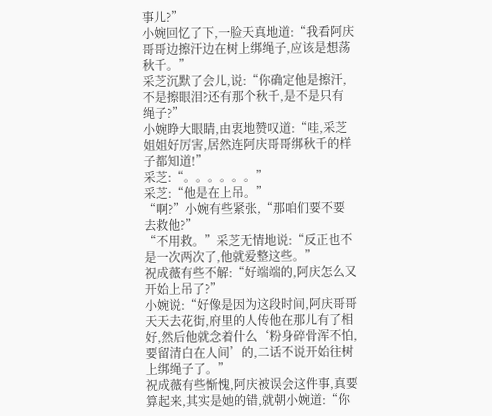事儿?”
小婉回忆了下,一脸天真地道:“我看阿庆哥哥边擦汗边在树上绑绳子,应该是想荡秋千。”
采芝沉默了会儿,说:“你确定他是擦汗,不是擦眼泪?还有那个秋千,是不是只有绳子?”
小婉睁大眼睛,由衷地赞叹道:“哇,采芝姐姐好厉害,居然连阿庆哥哥绑秋千的样子都知道!”
采芝:“。。。。。。”
采芝:“他是在上吊。”
“啊?”小婉有些紧张,“那咱们要不要去救他?”
“不用救。”采芝无情地说:“反正也不是一次两次了,他就爱整这些。”
祝成薇有些不解:“好端端的,阿庆怎么又开始上吊了?”
小婉说:“好像是因为这段时间,阿庆哥哥天天去花街,府里的人传他在那儿有了相好,然后他就念着什么‘粉身碎骨浑不怕,要留清白在人间’的,二话不说开始往树上绑绳子了。”
祝成薇有些惭愧,阿庆被误会这件事,真要算起来,其实是她的错,就朝小婉道:“你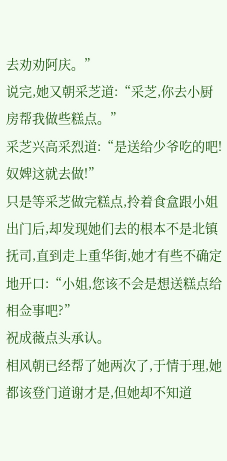去劝劝阿庆。”
说完,她又朝采芝道:“采芝,你去小厨房帮我做些糕点。”
采芝兴高采烈道:“是送给少爷吃的吧!奴婢这就去做!”
只是等采芝做完糕点,拎着食盒跟小姐出门后,却发现她们去的根本不是北镇抚司,直到走上重华街,她才有些不确定地开口:“小姐,您该不会是想送糕点给相佥事吧?”
祝成薇点头承认。
相风朝已经帮了她两次了,于情于理,她都该登门道谢才是,但她却不知道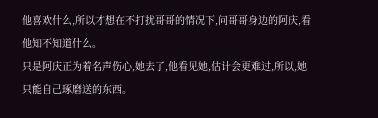他喜欢什么,所以才想在不打扰哥哥的情况下,问哥哥身边的阿庆,看他知不知道什么。
只是阿庆正为着名声伤心,她去了,他看见她,估计会更难过,所以,她只能自己琢磨送的东西。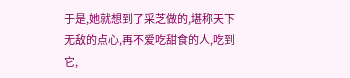于是,她就想到了采芝做的,堪称天下无敌的点心,再不爱吃甜食的人,吃到它,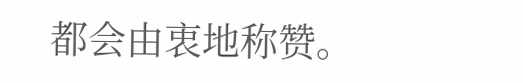都会由衷地称赞。